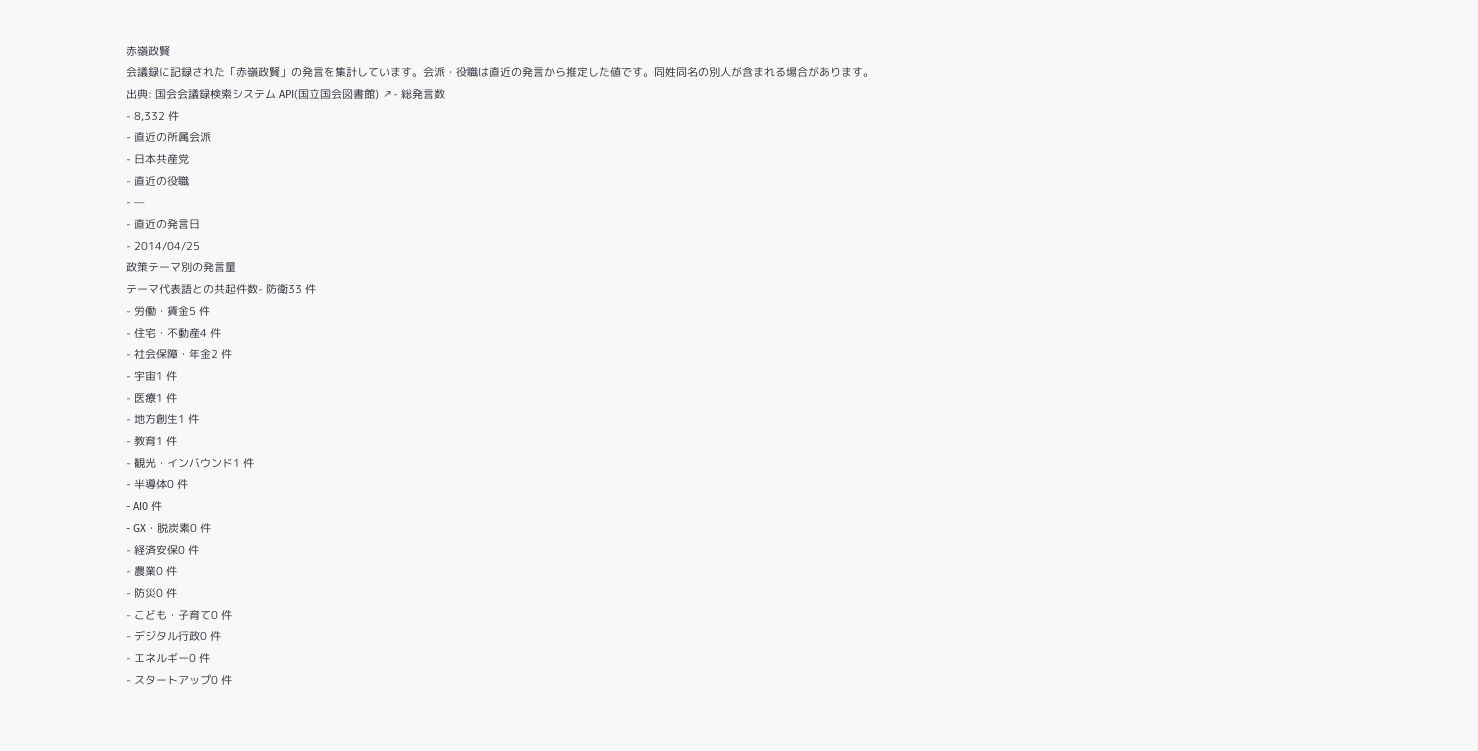赤嶺政賢
会議録に記録された「赤嶺政賢」の発言を集計しています。会派・役職は直近の発言から推定した値です。同姓同名の別人が含まれる場合があります。
出典: 国会会議録検索システム API(国立国会図書館) ↗- 総発言数
- 8,332 件
- 直近の所属会派
- 日本共産党
- 直近の役職
- —
- 直近の発言日
- 2014/04/25
政策テーマ別の発言量
テーマ代表語との共起件数- 防衛33 件
- 労働・賃金5 件
- 住宅・不動産4 件
- 社会保障・年金2 件
- 宇宙1 件
- 医療1 件
- 地方創生1 件
- 教育1 件
- 観光・インバウンド1 件
- 半導体0 件
- AI0 件
- GX・脱炭素0 件
- 経済安保0 件
- 農業0 件
- 防災0 件
- こども・子育て0 件
- デジタル行政0 件
- エネルギー0 件
- スタートアップ0 件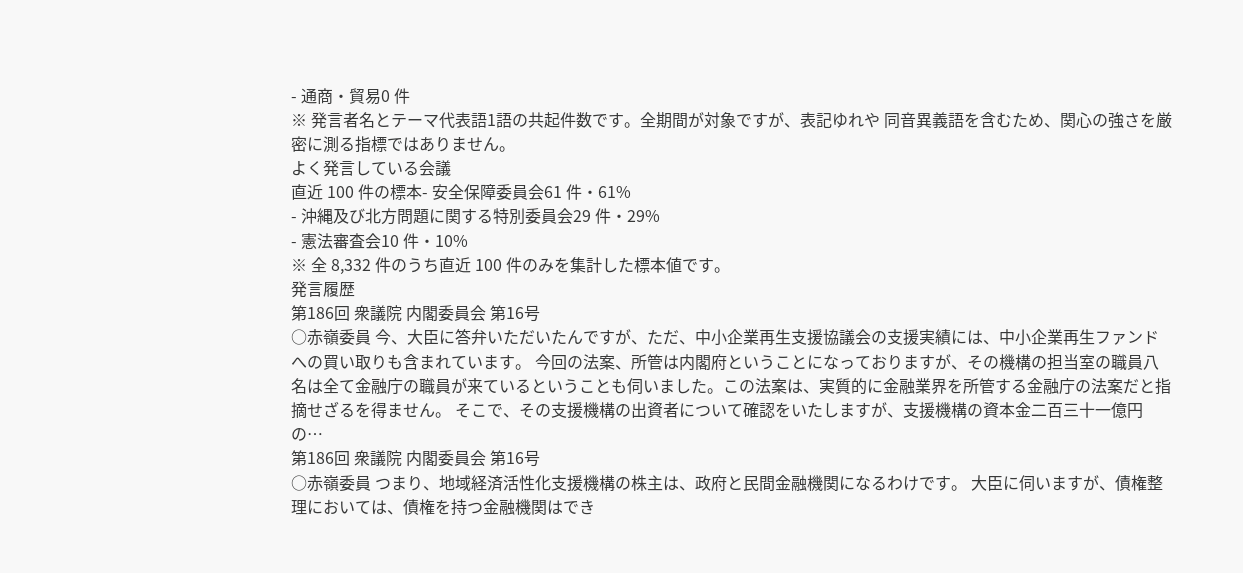- 通商・貿易0 件
※ 発言者名とテーマ代表語1語の共起件数です。全期間が対象ですが、表記ゆれや 同音異義語を含むため、関心の強さを厳密に測る指標ではありません。
よく発言している会議
直近 100 件の標本- 安全保障委員会61 件・61%
- 沖縄及び北方問題に関する特別委員会29 件・29%
- 憲法審査会10 件・10%
※ 全 8,332 件のうち直近 100 件のみを集計した標本値です。
発言履歴
第186回 衆議院 内閣委員会 第16号
○赤嶺委員 今、大臣に答弁いただいたんですが、ただ、中小企業再生支援協議会の支援実績には、中小企業再生ファンドへの買い取りも含まれています。 今回の法案、所管は内閣府ということになっておりますが、その機構の担当室の職員八名は全て金融庁の職員が来ているということも伺いました。この法案は、実質的に金融業界を所管する金融庁の法案だと指摘せざるを得ません。 そこで、その支援機構の出資者について確認をいたしますが、支援機構の資本金二百三十一億円の…
第186回 衆議院 内閣委員会 第16号
○赤嶺委員 つまり、地域経済活性化支援機構の株主は、政府と民間金融機関になるわけです。 大臣に伺いますが、債権整理においては、債権を持つ金融機関はでき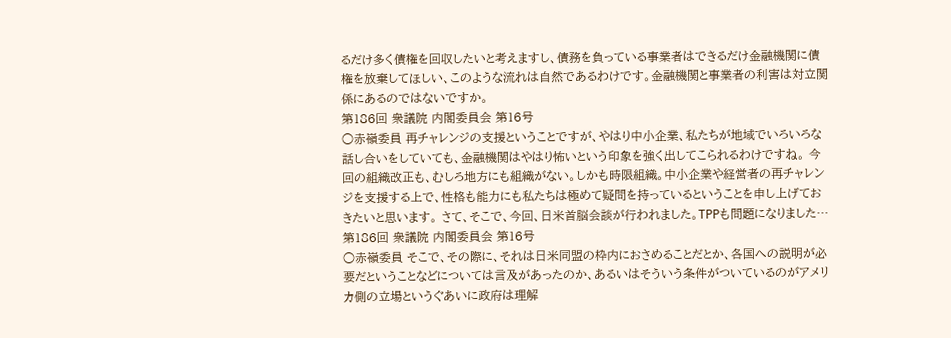るだけ多く債権を回収したいと考えますし、債務を負っている事業者はできるだけ金融機関に債権を放棄してほしい、このような流れは自然であるわけです。金融機関と事業者の利害は対立関係にあるのではないですか。
第186回 衆議院 内閣委員会 第16号
○赤嶺委員 再チャレンジの支援ということですが、やはり中小企業、私たちが地域でいろいろな話し合いをしていても、金融機関はやはり怖いという印象を強く出してこられるわけですね。 今回の組織改正も、むしろ地方にも組織がない。しかも時限組織。中小企業や経営者の再チャレンジを支援する上で、性格も能力にも私たちは極めて疑問を持っているということを申し上げておきたいと思います。 さて、そこで、今回、日米首脳会談が行われました。TPPも問題になりました…
第186回 衆議院 内閣委員会 第16号
○赤嶺委員 そこで、その際に、それは日米同盟の枠内におさめることだとか、各国への説明が必要だということなどについては言及があったのか、あるいはそういう条件がついているのがアメリカ側の立場というぐあいに政府は理解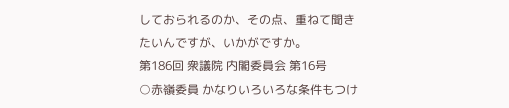しておられるのか、その点、重ねて聞きたいんですが、いかがですか。
第186回 衆議院 内閣委員会 第16号
○赤嶺委員 かなりいろいろな条件もつけ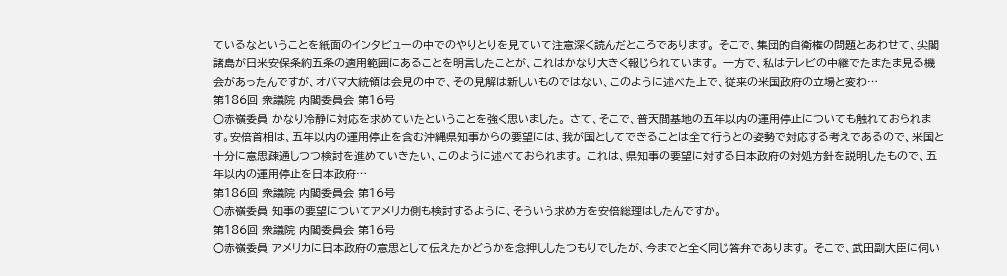ているなということを紙面のインタビューの中でのやりとりを見ていて注意深く読んだところであります。 そこで、集団的自衛権の問題とあわせて、尖閣諸島が日米安保条約五条の適用範囲にあることを明言したことが、これはかなり大きく報じられています。 一方で、私はテレビの中継でたまたま見る機会があったんですが、オバマ大統領は会見の中で、その見解は新しいものではない、このように述べた上で、従来の米国政府の立場と変わ…
第186回 衆議院 内閣委員会 第16号
○赤嶺委員 かなり冷静に対応を求めていたということを強く思いました。 さて、そこで、普天間基地の五年以内の運用停止についても触れておられます。安倍首相は、五年以内の運用停止を含む沖縄県知事からの要望には、我が国としてできることは全て行うとの姿勢で対応する考えであるので、米国と十分に意思疎通しつつ検討を進めていきたい、このように述べておられます。 これは、県知事の要望に対する日本政府の対処方針を説明したもので、五年以内の運用停止を日本政府…
第186回 衆議院 内閣委員会 第16号
○赤嶺委員 知事の要望についてアメリカ側も検討するように、そういう求め方を安倍総理はしたんですか。
第186回 衆議院 内閣委員会 第16号
○赤嶺委員 アメリカに日本政府の意思として伝えたかどうかを念押ししたつもりでしたが、今までと全く同じ答弁であります。 そこで、武田副大臣に伺い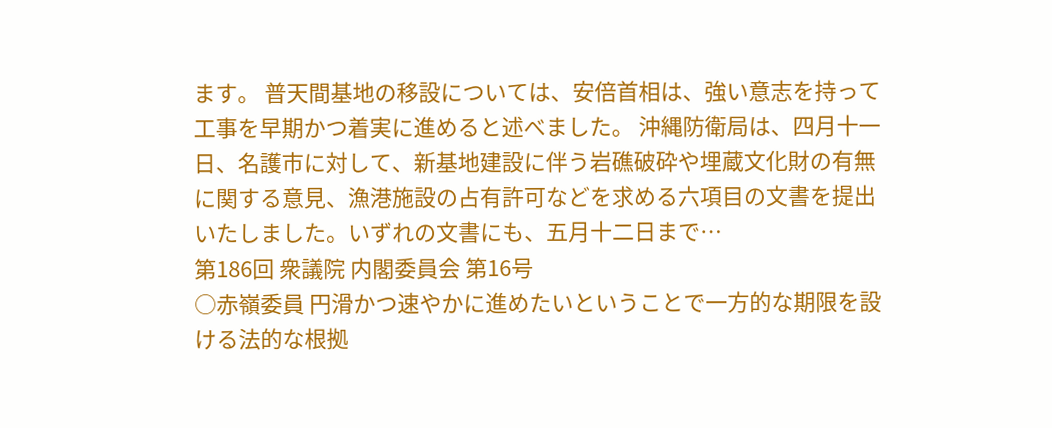ます。 普天間基地の移設については、安倍首相は、強い意志を持って工事を早期かつ着実に進めると述べました。 沖縄防衛局は、四月十一日、名護市に対して、新基地建設に伴う岩礁破砕や埋蔵文化財の有無に関する意見、漁港施設の占有許可などを求める六項目の文書を提出いたしました。いずれの文書にも、五月十二日まで…
第186回 衆議院 内閣委員会 第16号
○赤嶺委員 円滑かつ速やかに進めたいということで一方的な期限を設ける法的な根拠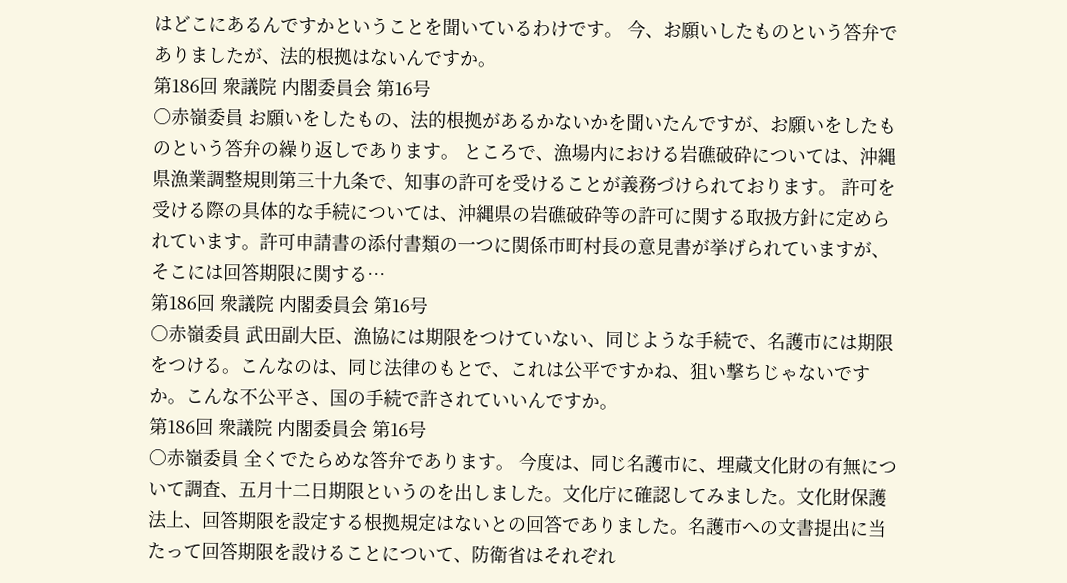はどこにあるんですかということを聞いているわけです。 今、お願いしたものという答弁でありましたが、法的根拠はないんですか。
第186回 衆議院 内閣委員会 第16号
○赤嶺委員 お願いをしたもの、法的根拠があるかないかを聞いたんですが、お願いをしたものという答弁の繰り返しであります。 ところで、漁場内における岩礁破砕については、沖縄県漁業調整規則第三十九条で、知事の許可を受けることが義務づけられております。 許可を受ける際の具体的な手続については、沖縄県の岩礁破砕等の許可に関する取扱方針に定められています。許可申請書の添付書類の一つに関係市町村長の意見書が挙げられていますが、そこには回答期限に関する…
第186回 衆議院 内閣委員会 第16号
○赤嶺委員 武田副大臣、漁協には期限をつけていない、同じような手続で、名護市には期限をつける。こんなのは、同じ法律のもとで、これは公平ですかね、狙い撃ちじゃないですか。こんな不公平さ、国の手続で許されていいんですか。
第186回 衆議院 内閣委員会 第16号
○赤嶺委員 全くでたらめな答弁であります。 今度は、同じ名護市に、埋蔵文化財の有無について調査、五月十二日期限というのを出しました。文化庁に確認してみました。文化財保護法上、回答期限を設定する根拠規定はないとの回答でありました。名護市への文書提出に当たって回答期限を設けることについて、防衛省はそれぞれ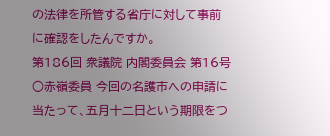の法律を所管する省庁に対して事前に確認をしたんですか。
第186回 衆議院 内閣委員会 第16号
○赤嶺委員 今回の名護市への申請に当たって、五月十二日という期限をつ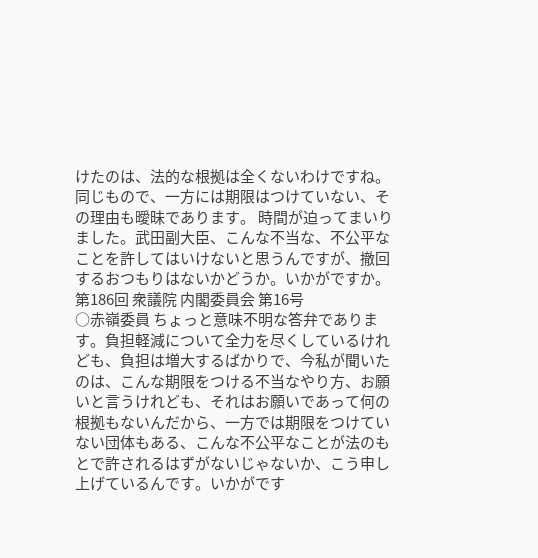けたのは、法的な根拠は全くないわけですね。同じもので、一方には期限はつけていない、その理由も曖昧であります。 時間が迫ってまいりました。武田副大臣、こんな不当な、不公平なことを許してはいけないと思うんですが、撤回するおつもりはないかどうか。いかがですか。
第186回 衆議院 内閣委員会 第16号
○赤嶺委員 ちょっと意味不明な答弁であります。負担軽減について全力を尽くしているけれども、負担は増大するばかりで、今私が聞いたのは、こんな期限をつける不当なやり方、お願いと言うけれども、それはお願いであって何の根拠もないんだから、一方では期限をつけていない団体もある、こんな不公平なことが法のもとで許されるはずがないじゃないか、こう申し上げているんです。いかがです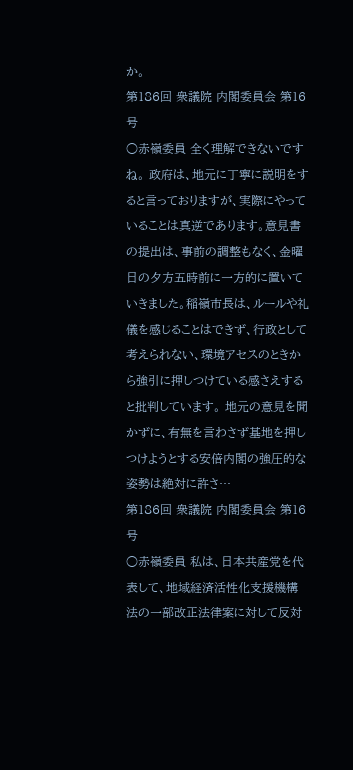か。
第186回 衆議院 内閣委員会 第16号
○赤嶺委員 全く理解できないですね。 政府は、地元に丁寧に説明をすると言っておりますが、実際にやっていることは真逆であります。意見書の提出は、事前の調整もなく、金曜日の夕方五時前に一方的に置いていきました。稲嶺市長は、ルールや礼儀を感じることはできず、行政として考えられない、環境アセスのときから強引に押しつけている感さえすると批判しています。 地元の意見を聞かずに、有無を言わさず基地を押しつけようとする安倍内閣の強圧的な姿勢は絶対に許さ…
第186回 衆議院 内閣委員会 第16号
○赤嶺委員 私は、日本共産党を代表して、地域経済活性化支援機構法の一部改正法律案に対して反対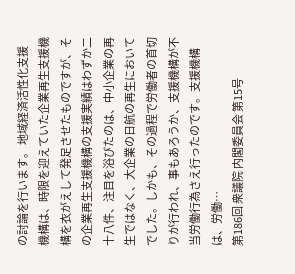の討論を行います。 地域経済活性化支援機構は、時限を迎えていた企業再生支援機構を衣がえして発足させたものですが、その企業再生支援機構の支援実績はわずか二十八件、注目を浴びたのは、中小企業の再生ではなく、大企業の日航の再生においてでした。しかも、その過程で労働者の首切りが行われ、事もあろうか、支援機構が不当労働行為さえ行ったのです。支援機構は、労働…
第186回 衆議院 内閣委員会 第15号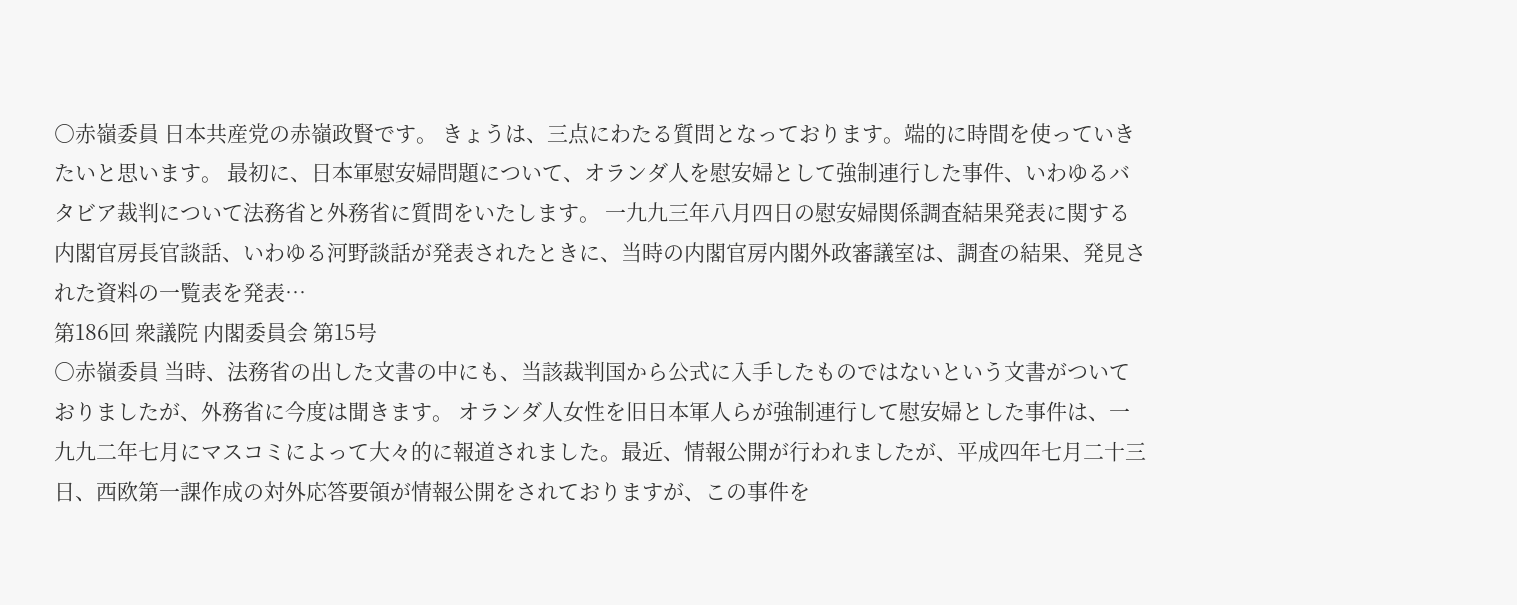○赤嶺委員 日本共産党の赤嶺政賢です。 きょうは、三点にわたる質問となっております。端的に時間を使っていきたいと思います。 最初に、日本軍慰安婦問題について、オランダ人を慰安婦として強制連行した事件、いわゆるバタビア裁判について法務省と外務省に質問をいたします。 一九九三年八月四日の慰安婦関係調査結果発表に関する内閣官房長官談話、いわゆる河野談話が発表されたときに、当時の内閣官房内閣外政審議室は、調査の結果、発見された資料の一覧表を発表…
第186回 衆議院 内閣委員会 第15号
○赤嶺委員 当時、法務省の出した文書の中にも、当該裁判国から公式に入手したものではないという文書がついておりましたが、外務省に今度は聞きます。 オランダ人女性を旧日本軍人らが強制連行して慰安婦とした事件は、一九九二年七月にマスコミによって大々的に報道されました。最近、情報公開が行われましたが、平成四年七月二十三日、西欧第一課作成の対外応答要領が情報公開をされておりますが、この事件を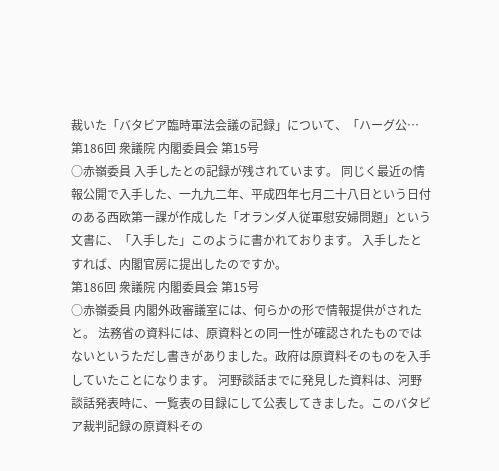裁いた「バタビア臨時軍法会議の記録」について、「ハーグ公…
第186回 衆議院 内閣委員会 第15号
○赤嶺委員 入手したとの記録が残されています。 同じく最近の情報公開で入手した、一九九二年、平成四年七月二十八日という日付のある西欧第一課が作成した「オランダ人従軍慰安婦問題」という文書に、「入手した」このように書かれております。 入手したとすれば、内閣官房に提出したのですか。
第186回 衆議院 内閣委員会 第15号
○赤嶺委員 内閣外政審議室には、何らかの形で情報提供がされたと。 法務省の資料には、原資料との同一性が確認されたものではないというただし書きがありました。政府は原資料そのものを入手していたことになります。 河野談話までに発見した資料は、河野談話発表時に、一覧表の目録にして公表してきました。このバタビア裁判記録の原資料その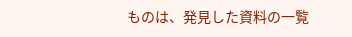ものは、発見した資料の一覧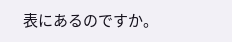表にあるのですか。